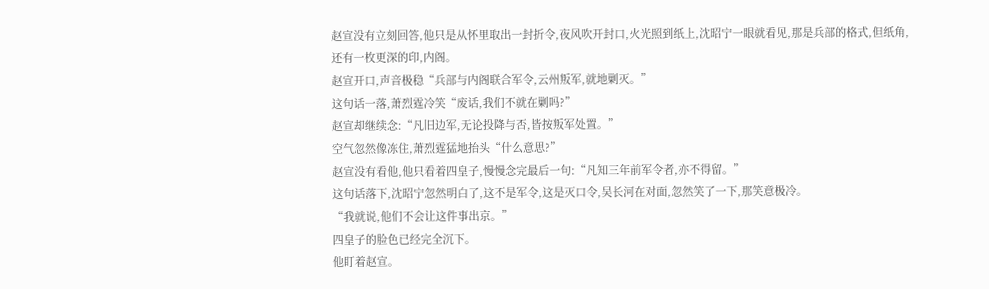赵宣没有立刻回答,他只是从怀里取出一封折令,夜风吹开封口,火光照到纸上,沈昭宁一眼就看见,那是兵部的格式,但纸角,还有一枚更深的印,内阁。
赵宣开口,声音极稳“兵部与内阁联合军令,云州叛军,就地剿灭。”
这句话一落,萧烈霆冷笑“废话,我们不就在剿吗?”
赵宣却继续念:“凡旧边军,无论投降与否,皆按叛军处置。”
空气忽然像冻住,萧烈霆猛地抬头“什么意思?”
赵宣没有看他,他只看着四皇子,慢慢念完最后一句:“凡知三年前军令者,亦不得留。”
这句话落下,沈昭宁忽然明白了,这不是军令,这是灭口令,吴长河在对面,忽然笑了一下,那笑意极冷。
“我就说,他们不会让这件事出京。”
四皇子的脸色已经完全沉下。
他盯着赵宣。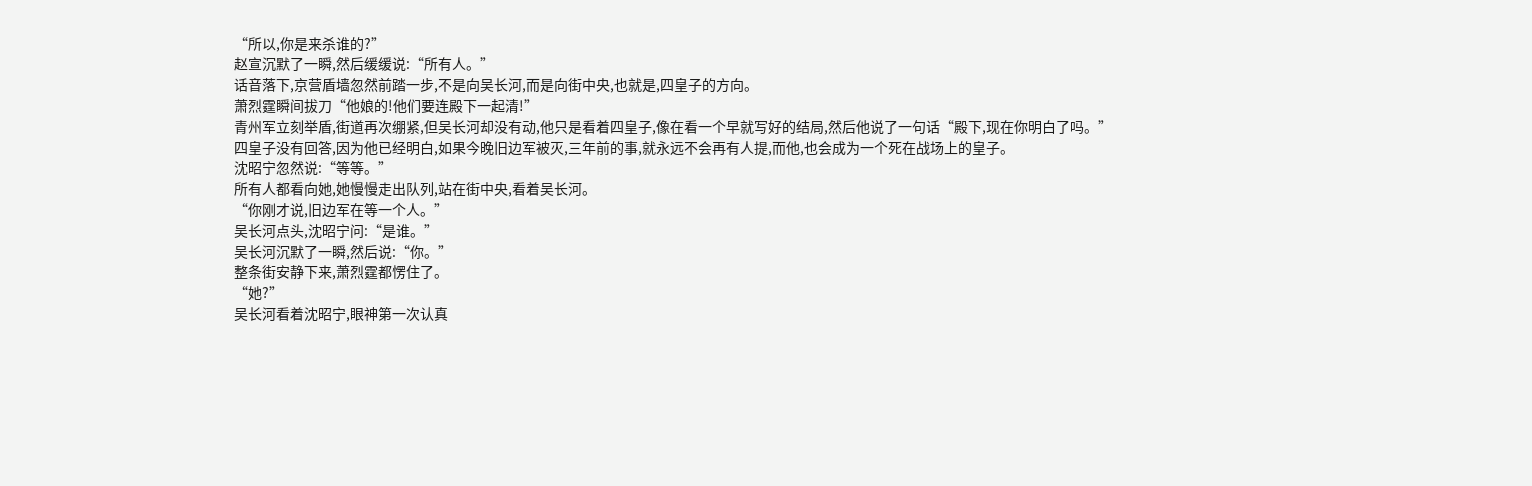“所以,你是来杀谁的?”
赵宣沉默了一瞬,然后缓缓说:“所有人。”
话音落下,京营盾墙忽然前踏一步,不是向吴长河,而是向街中央,也就是,四皇子的方向。
萧烈霆瞬间拔刀“他娘的!他们要连殿下一起清!”
青州军立刻举盾,街道再次绷紧,但吴长河却没有动,他只是看着四皇子,像在看一个早就写好的结局,然后他说了一句话“殿下,现在你明白了吗。”
四皇子没有回答,因为他已经明白,如果今晚旧边军被灭,三年前的事,就永远不会再有人提,而他,也会成为一个死在战场上的皇子。
沈昭宁忽然说:“等等。”
所有人都看向她,她慢慢走出队列,站在街中央,看着吴长河。
“你刚才说,旧边军在等一个人。”
吴长河点头,沈昭宁问:“是谁。”
吴长河沉默了一瞬,然后说:“你。”
整条街安静下来,萧烈霆都愣住了。
“她?”
吴长河看着沈昭宁,眼神第一次认真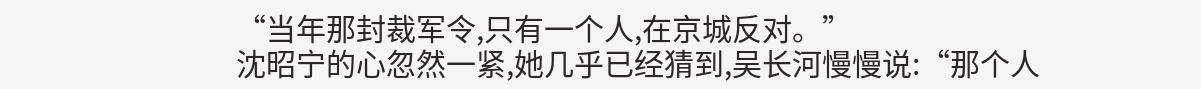“当年那封裁军令,只有一个人,在京城反对。”
沈昭宁的心忽然一紧,她几乎已经猜到,吴长河慢慢说:“那个人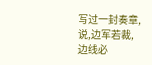写过一封奏章,说,边军若裁,边线必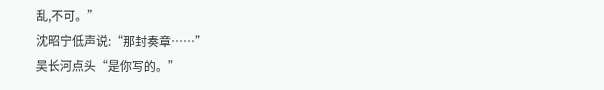乱,不可。”
沈昭宁低声说:“那封奏章……”
吴长河点头“是你写的。”